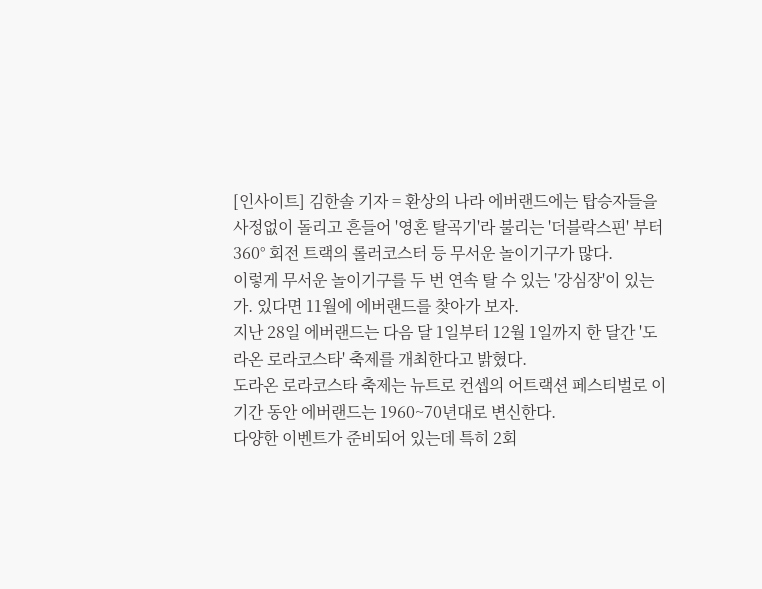[인사이트] 김한솔 기자 = 환상의 나라 에버랜드에는 탑승자들을 사정없이 돌리고 흔들어 '영혼 탈곡기'라 불리는 '더블락스핀' 부터 360° 회전 트랙의 롤러코스터 등 무서운 놀이기구가 많다.
이렇게 무서운 놀이기구를 두 번 연속 탈 수 있는 '강심장'이 있는가. 있다면 11월에 에버랜드를 찾아가 보자.
지난 28일 에버랜드는 다음 달 1일부터 12월 1일까지 한 달간 '도라온 로라코스타' 축제를 개최한다고 밝혔다.
도라온 로라코스타 축제는 뉴트로 컨셉의 어트랙션 페스티벌로 이 기간 동안 에버랜드는 1960~70년대로 변신한다.
다양한 이벤트가 준비되어 있는데 특히 2회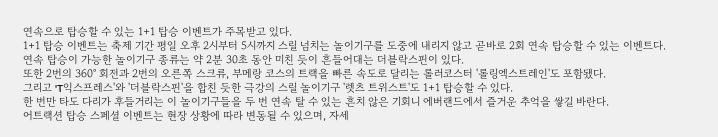연속으로 탑승할 수 있는 1+1 탑승 이벤트가 주목받고 있다.
1+1 탑승 이벤트는 축제 기간 평일 오후 2시부터 5시까지 스릴 넘치는 놀이기구를 도중에 내리지 않고 곧바로 2회 연속 탑승할 수 있는 이벤트다.
연속 탑승이 가능한 놀이기구 종류는 약 2분 30초 동안 미친 듯이 흔들어대는 더블락스핀이 있다.
또한 2번의 360° 회전과 2번의 오른쪽 스크류, 부메랑 코스의 트랙을 빠른 속도로 달리는 롤러코스터 '롤링엑스트레인'도 포함됐다.
그리고 'T익스프레스'와 '더블락스핀'을 합친 듯한 극강의 스릴 놀이기구 '렛츠 트위스트'도 1+1 탑승할 수 있다.
한 번만 타도 다리가 후들거리는 이 놀이기구들을 두 번 연속 탈 수 있는 흔치 않은 기회니 에버랜드에서 즐거운 추억을 쌓길 바란다.
어트랙션 탑승 스페셜 이벤트는 현장 상황에 따라 변동될 수 있으며, 자세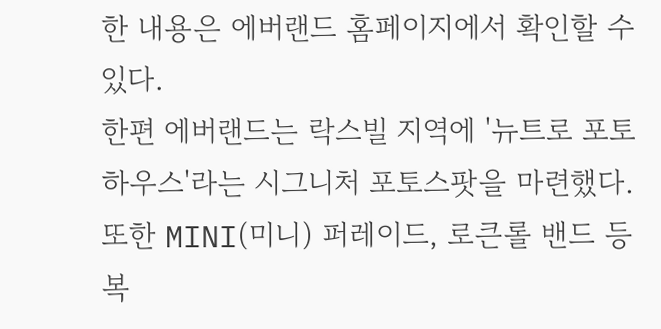한 내용은 에버랜드 홈페이지에서 확인할 수 있다.
한편 에버랜드는 락스빌 지역에 '뉴트로 포토 하우스'라는 시그니처 포토스팟을 마련했다.
또한 MINI(미니) 퍼레이드, 로큰롤 밴드 등 복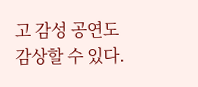고 감성 공연도 감상할 수 있다.